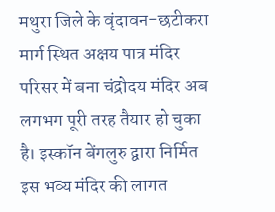मथुरा जिले के वृंदावन-छटीकरा मार्ग स्थित अक्षय पात्र मंदिर परिसर में बना चंद्रोदय मंदिर अब लगभग पूरी तरह तैयार हो चुका है। इस्कॉन बेंगलुरु द्वारा निर्मित इस भव्य मंदिर की लागत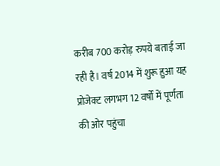करीब 700 करोड़ रुपये बताई जा रही है। वर्ष 2014 में शुरू हुआ यह प्रोजेक्ट लगभग 12 वर्षों में पूर्णता की ओर पहुंचा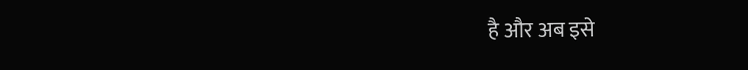है और अब इसे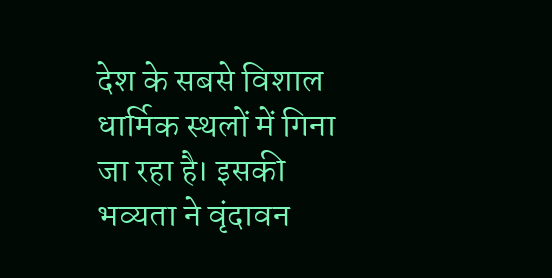देश के सबसे विशाल धार्मिक स्थलों में गिना जा रहा है। इसकी भव्यता ने वृंदावन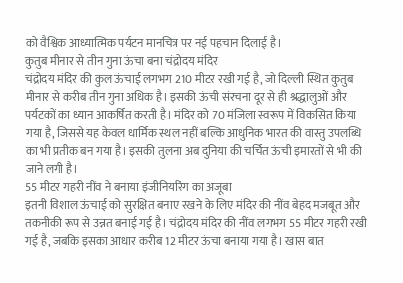को वैश्विक आध्यात्मिक पर्यटन मानचित्र पर नई पहचान दिलाई है।
कुतुब मीनार से तीन गुना ऊंचा बना चंद्रोदय मंदिर
चंद्रोदय मंदिर की कुल ऊंचाई लगभग 210 मीटर रखी गई है, जो दिल्ली स्थित कुतुब मीनार से करीब तीन गुना अधिक है। इसकी ऊंची संरचना दूर से ही श्रद्धालुओं और पर्यटकों का ध्यान आकर्षित करती है। मंदिर को 70 मंजिला स्वरूप में विकसित किया गया है, जिससे यह केवल धार्मिक स्थल नहीं बल्कि आधुनिक भारत की वास्तु उपलब्धि का भी प्रतीक बन गया है। इसकी तुलना अब दुनिया की चर्चित ऊंची इमारतों से भी की जाने लगी है।
55 मीटर गहरी नींव ने बनाया इंजीनियरिंग का अजूबा
इतनी विशाल ऊंचाई को सुरक्षित बनाए रखने के लिए मंदिर की नींव बेहद मजबूत और तकनीकी रूप से उन्नत बनाई गई है। चंद्रोदय मंदिर की नींव लगभग 55 मीटर गहरी रखी गई है, जबकि इसका आधार करीब 12 मीटर ऊंचा बनाया गया है। खास बात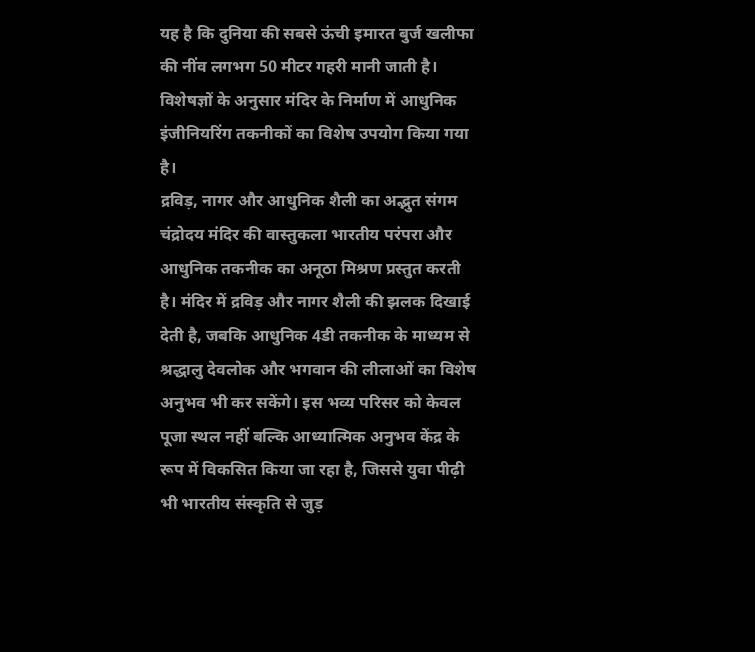यह है कि दुनिया की सबसे ऊंची इमारत बुर्ज खलीफा की नींव लगभग 50 मीटर गहरी मानी जाती है। विशेषज्ञों के अनुसार मंदिर के निर्माण में आधुनिक इंजीनियरिंग तकनीकों का विशेष उपयोग किया गया है।
द्रविड़, नागर और आधुनिक शैली का अद्भुत संगम
चंद्रोदय मंदिर की वास्तुकला भारतीय परंपरा और आधुनिक तकनीक का अनूठा मिश्रण प्रस्तुत करती है। मंदिर में द्रविड़ और नागर शैली की झलक दिखाई देती है, जबकि आधुनिक 4डी तकनीक के माध्यम से श्रद्धालु देवलोक और भगवान की लीलाओं का विशेष अनुभव भी कर सकेंगे। इस भव्य परिसर को केवल पूजा स्थल नहीं बल्कि आध्यात्मिक अनुभव केंद्र के रूप में विकसित किया जा रहा है, जिससे युवा पीढ़ी भी भारतीय संस्कृति से जुड़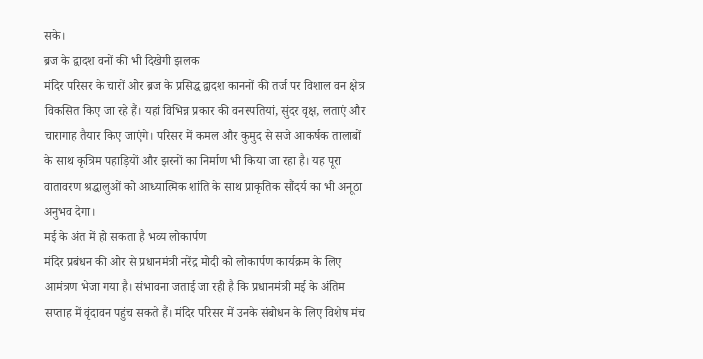सके।
ब्रज के द्वादश वनों की भी दिखेगी झलक
मंदिर परिसर के चारों ओर ब्रज के प्रसिद्ध द्वादश काननों की तर्ज पर विशाल वन क्षेत्र विकसित किए जा रहे हैं। यहां विभिन्न प्रकार की वनस्पतियां, सुंदर वृक्ष, लताएं और चारागाह तैयार किए जाएंगे। परिसर में कमल और कुमुद से सजे आकर्षक तालाबों के साथ कृत्रिम पहाड़ियों और झरनों का निर्माण भी किया जा रहा है। यह पूरा वातावरण श्रद्धालुओं को आध्यात्मिक शांति के साथ प्राकृतिक सौंदर्य का भी अनूठा अनुभव देगा।
मई के अंत में हो सकता है भव्य लोकार्पण
मंदिर प्रबंधन की ओर से प्रधानमंत्री नरेंद्र मोदी को लोकार्पण कार्यक्रम के लिए आमंत्रण भेजा गया है। संभावना जताई जा रही है कि प्रधानमंत्री मई के अंतिम सप्ताह में वृंदावन पहुंच सकते हैं। मंदिर परिसर में उनके संबोधन के लिए विशेष मंच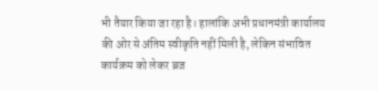भी तैयार किया जा रहा है। हालांकि अभी प्रधानमंत्री कार्यालय की ओर से अंतिम स्वीकृति नहीं मिली है, लेकिन संभावित कार्यक्रम को लेकर ब्रज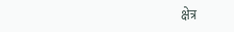क्षेत्र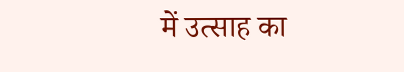में उत्साह का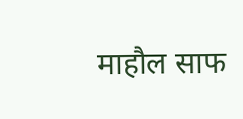माहौल साफ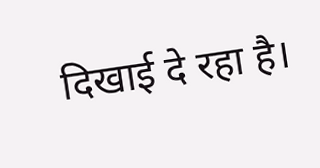दिखाई दे रहा है।